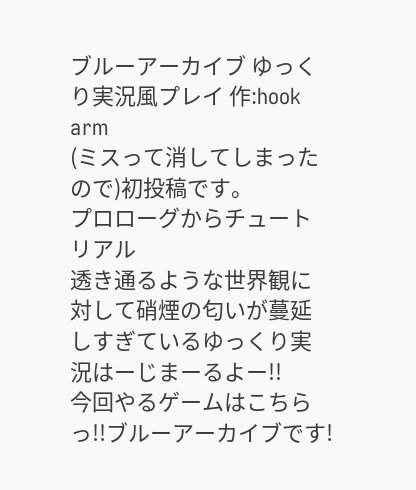ブルーアーカイブ ゆっくり実況風プレイ 作:hook arm
(ミスって消してしまったので)初投稿です。
プロローグからチュートリアル
透き通るような世界観に対して硝煙の匂いが蔓延しすぎているゆっくり実況はーじまーるよー!!
今回やるゲームはこちらっ!!ブルーアーカイブです!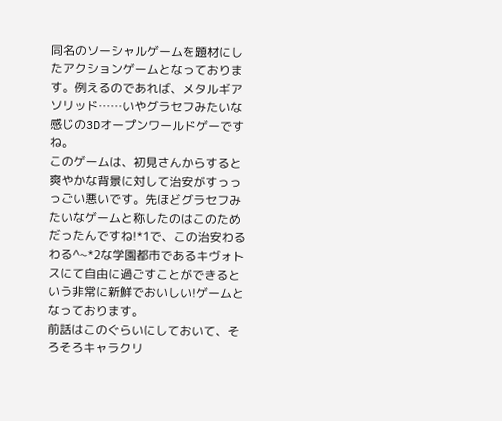同名のソーシャルゲームを題材にしたアクションゲームとなっております。例えるのであれば、メタルギアソリッド……いやグラセフみたいな感じの3Dオープンワールドゲーですね。
このゲームは、初見さんからすると爽やかな背景に対して治安がすっっっごい悪いです。先ほどグラセフみたいなゲームと称したのはこのためだったんですね!*1で、この治安わるわる^~*2な学園都市であるキヴォトスにて自由に過ごすことができるという非常に新鮮でおいしい!ゲームとなっております。
前話はこのぐらいにしておいて、そろそろキャラクリ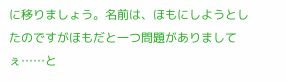に移りましょう。名前は、ほもにしようとしたのですがほもだと一つ問題がありましてぇ……と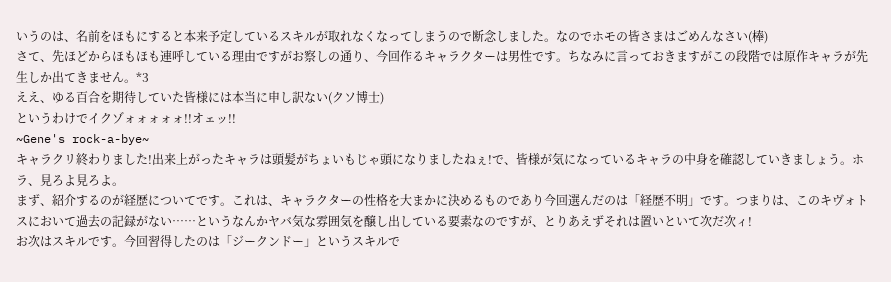いうのは、名前をほもにすると本来予定しているスキルが取れなくなってしまうので断念しました。なのでホモの皆さまはごめんなさい(棒)
さて、先ほどからほもほも連呼している理由ですがお察しの通り、今回作るキャラクターは男性です。ちなみに言っておきますがこの段階では原作キャラが先生しか出てきません。*3
ええ、ゆる百合を期待していた皆様には本当に申し訳ない(クソ博士)
というわけでイクゾォォォォォ!!オェッ!!
~Gene's rock-a-bye~
キャラクリ終わりました!出来上がったキャラは頭髪がちょいもじゃ頭になりましたねぇ!で、皆様が気になっているキャラの中身を確認していきましょう。ホラ、見ろよ見ろよ。
まず、紹介するのが経歴についてです。これは、キャラクターの性格を大まかに決めるものであり今回選んだのは「経歴不明」です。つまりは、このキヴォトスにおいて過去の記録がない……というなんかヤバ気な雰囲気を醸し出している要素なのですが、とりあえずそれは置いといて次だ次ィ!
お次はスキルです。今回習得したのは「ジークンドー」というスキルで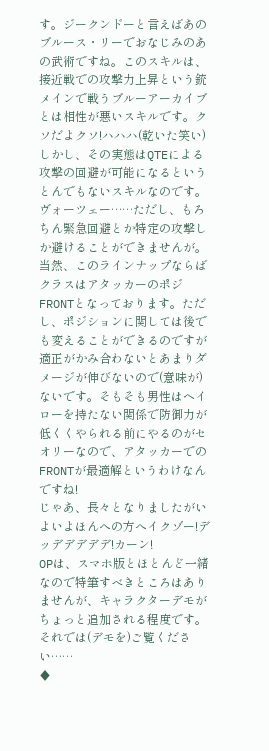す。ジークンドーと言えばあのブルース・リーでおなじみのあの武術ですね。このスキルは、接近戦での攻撃力上昇という銃メインで戦うブルーアーカイブとは相性が悪いスキルです。クソだよクソ!ハハハ(乾いた笑い)
しかし、その実態はQTEによる攻撃の回避が可能になるというとんでもないスキルなのです。ヴォーツェー……ただし、もろちん緊急回避とか特定の攻撃しか避けることができませんが。
当然、このラインナップならばクラスはアタッカーのポジFRONTとなっております。ただし、ポジションに関しては後でも変えることができるのですが適正がかみ合わないとあまりダメージが伸びないので(意味が)ないです。そもそも男性はヘイローを持たない関係で防御力が低くくやられる前にやるのがセオリーなので、アタッカーでのFRONTが最適解というわけなんですね!
じゃあ、長々となりましたがいよいよほんへの方へイクゾー!デッデデデデデ!カーン!
OPは、スマホ版とほとんど一緒なので特筆すべきところはありませんが、キャラクターデモがちょっと追加される程度です。それでは(デモを)ご覧ください……
♦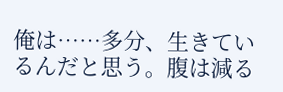俺は……多分、生きているんだと思う。腹は減る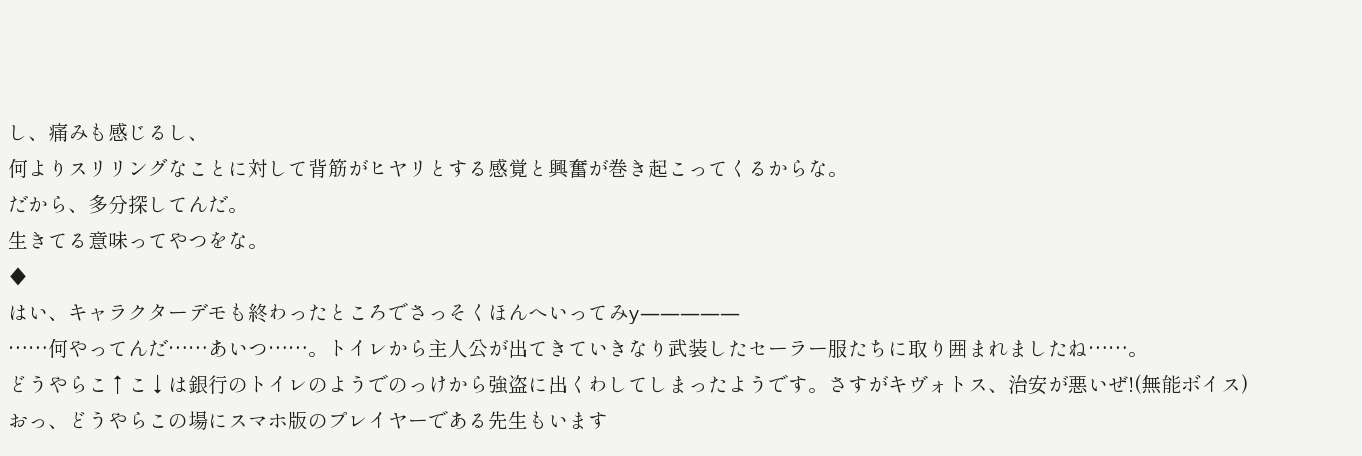し、痛みも感じるし、
何よりスリリングなことに対して背筋がヒヤリとする感覚と興奮が巻き起こってくるからな。
だから、多分探してんだ。
生きてる意味ってやつをな。
♦
はい、キャラクターデモも終わったところでさっそくほんへいってみy―――――
……何やってんだ……あいつ……。トイレから主人公が出てきていきなり武装したセーラー服たちに取り囲まれましたね……。
どうやらこ↑こ↓は銀行のトイレのようでのっけから強盗に出くわしてしまったようです。さすがキヴォトス、治安が悪いぜ!(無能ボイス)
おっ、どうやらこの場にスマホ版のプレイヤーである先生もいます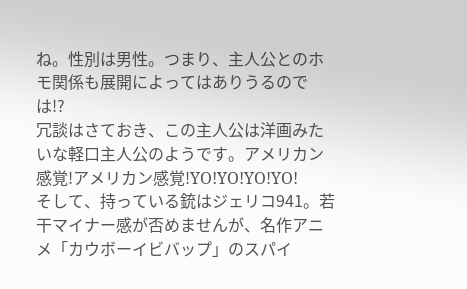ね。性別は男性。つまり、主人公とのホモ関係も展開によってはありうるのでは!?
冗談はさておき、この主人公は洋画みたいな軽口主人公のようです。アメリカン感覚!アメリカン感覚!YO!YO!YO!YO!
そして、持っている銃はジェリコ941。若干マイナー感が否めませんが、名作アニメ「カウボーイビバップ」のスパイ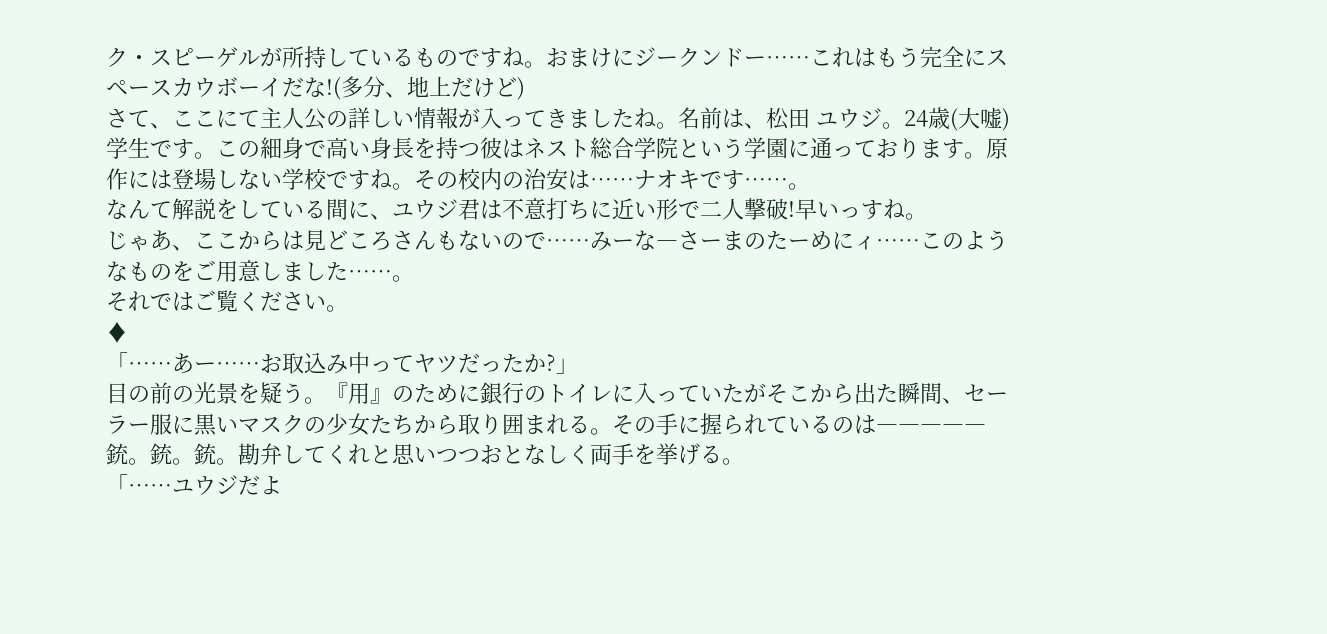ク・スピーゲルが所持しているものですね。おまけにジークンドー……これはもう完全にスペースカウボーイだな!(多分、地上だけど)
さて、ここにて主人公の詳しい情報が入ってきましたね。名前は、松田 ユウジ。24歳(大嘘)学生です。この細身で高い身長を持つ彼はネスト総合学院という学園に通っております。原作には登場しない学校ですね。その校内の治安は……ナオキです……。
なんて解説をしている間に、ユウジ君は不意打ちに近い形で二人撃破!早いっすね。
じゃあ、ここからは見どころさんもないので……みーな―さーまのたーめにィ……このようなものをご用意しました……。
それではご覧ください。
♦
「……あー……お取込み中ってヤツだったか?」
目の前の光景を疑う。『用』のために銀行のトイレに入っていたがそこから出た瞬間、セーラー服に黒いマスクの少女たちから取り囲まれる。その手に握られているのは―――――銃。銃。銃。勘弁してくれと思いつつおとなしく両手を挙げる。
「……ユウジだよ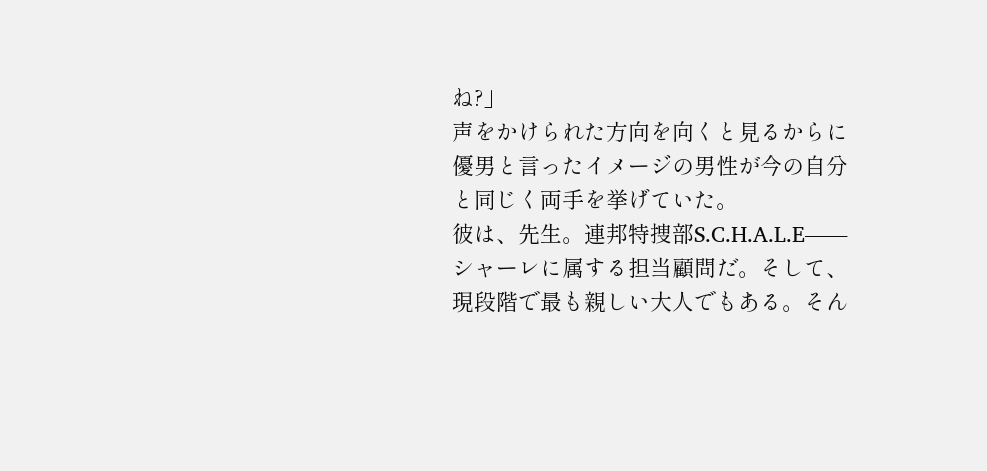ね?」
声をかけられた方向を向くと見るからに優男と言ったイメージの男性が今の自分と同じく両手を挙げていた。
彼は、先生。連邦特捜部S.C.H.A.L.E――シャーレに属する担当顧問だ。そして、現段階で最も親しい大人でもある。そん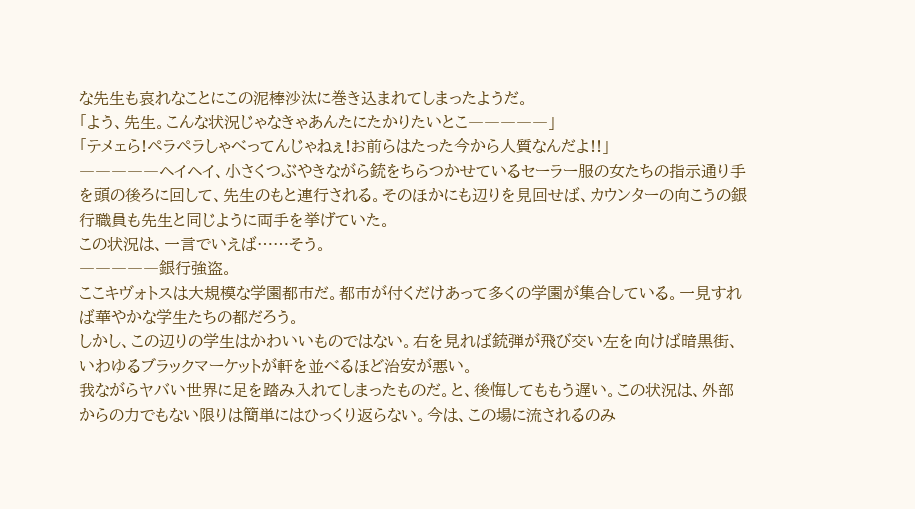な先生も哀れなことにこの泥棒沙汰に巻き込まれてしまったようだ。
「よう、先生。こんな状況じゃなきゃあんたにたかりたいとこ―――――」
「テメェら!ペラペラしゃべってんじゃねぇ!お前らはたった今から人質なんだよ!!」
―――――ヘイヘイ、小さくつぶやきながら銃をちらつかせているセーラー服の女たちの指示通り手を頭の後ろに回して、先生のもと連行される。そのほかにも辺りを見回せば、カウンターの向こうの銀行職員も先生と同じように両手を挙げていた。
この状況は、一言でいえば……そう。
―――――銀行強盗。
ここキヴォトスは大規模な学園都市だ。都市が付くだけあって多くの学園が集合している。一見すれば華やかな学生たちの都だろう。
しかし、この辺りの学生はかわいいものではない。右を見れば銃弾が飛び交い左を向けば暗黒街、いわゆるブラックマーケットが軒を並べるほど治安が悪い。
我ながらヤバい世界に足を踏み入れてしまったものだ。と、後悔してももう遅い。この状況は、外部からの力でもない限りは簡単にはひっくり返らない。今は、この場に流されるのみ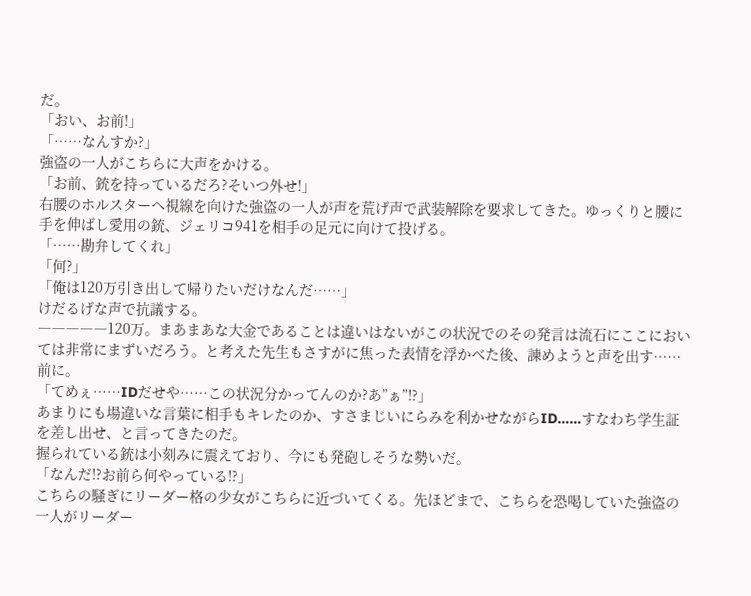だ。
「おい、お前!」
「……なんすか?」
強盗の一人がこちらに大声をかける。
「お前、銃を持っているだろ?そいつ外せ!」
右腰のホルスターへ視線を向けた強盗の一人が声を荒げ声で武装解除を要求してきた。ゆっくりと腰に手を伸ばし愛用の銃、ジェリコ941を相手の足元に向けて投げる。
「……勘弁してくれ」
「何?」
「俺は120万引き出して帰りたいだけなんだ……」
けだるげな声で抗議する。
―――――120万。まあまあな大金であることは違いはないがこの状況でのその発言は流石にここにおいては非常にまずいだろう。と考えた先生もさすがに焦った表情を浮かべた後、諫めようと声を出す……前に。
「てめぇ……IDだせや……この状況分かってんのか?あ”ぁ”!?」
あまりにも場違いな言葉に相手もキレたのか、すさまじいにらみを利かせながらID……すなわち学生証を差し出せ、と言ってきたのだ。
握られている銃は小刻みに震えており、今にも発砲しそうな勢いだ。
「なんだ!?お前ら何やっている!?」
こちらの騒ぎにリーダー格の少女がこちらに近づいてくる。先ほどまで、こちらを恐喝していた強盗の一人がリーダー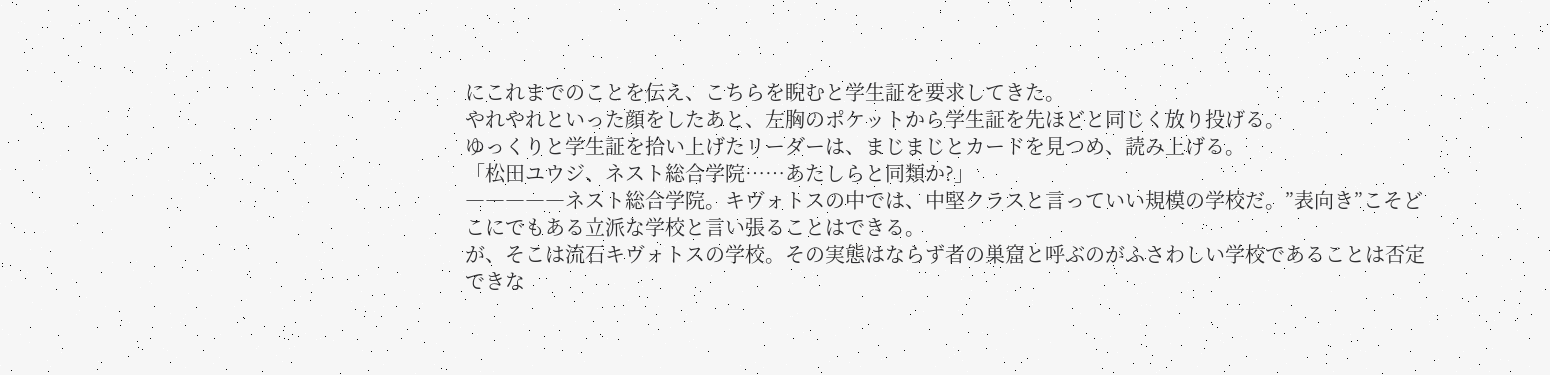にこれまでのことを伝え、こちらを睨むと学生証を要求してきた。
やれやれといった顔をしたあと、左胸のポケットから学生証を先ほどと同じく放り投げる。
ゆっくりと学生証を拾い上げたリーダーは、まじまじとカードを見つめ、読み上げる。
「松田ユウジ、ネスト総合学院……あたしらと同類か?」
―――――ネスト総合学院。キヴォトスの中では、中堅クラスと言っていい規模の学校だ。”表向き”こそどこにでもある立派な学校と言い張ることはできる。
が、そこは流石キヴォトスの学校。その実態はならず者の巣窟と呼ぶのがふさわしい学校であることは否定できな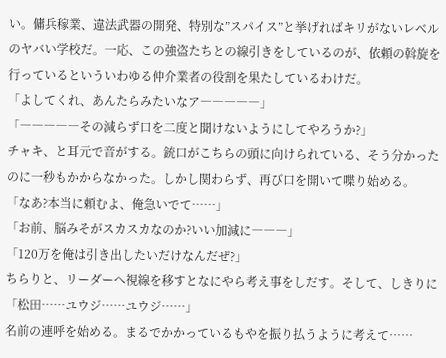い。傭兵稼業、違法武器の開発、特別な”スパイス”と挙げればキリがないレベルのヤバい学校だ。一応、この強盗たちとの線引きをしているのが、依頼の斡旋を行っているといういわゆる仲介業者の役割を果たしているわけだ。
「よしてくれ、あんたらみたいなア―――――」
「―――――その減らず口を二度と聞けないようにしてやろうか?」
チャキ、と耳元で音がする。銃口がこちらの頭に向けられている、そう分かったのに一秒もかからなかった。しかし関わらず、再び口を開いて喋り始める。
「なあ?本当に頼むよ、俺急いでて……」
「お前、脳みそがスカスカなのか?いい加減に―――」
「120万を俺は引き出したいだけなんだぜ?」
ちらりと、リーダーへ視線を移すとなにやら考え事をしだす。そして、しきりに
「松田……ユウジ……ユウジ……」
名前の連呼を始める。まるでかかっているもやを振り払うように考えて……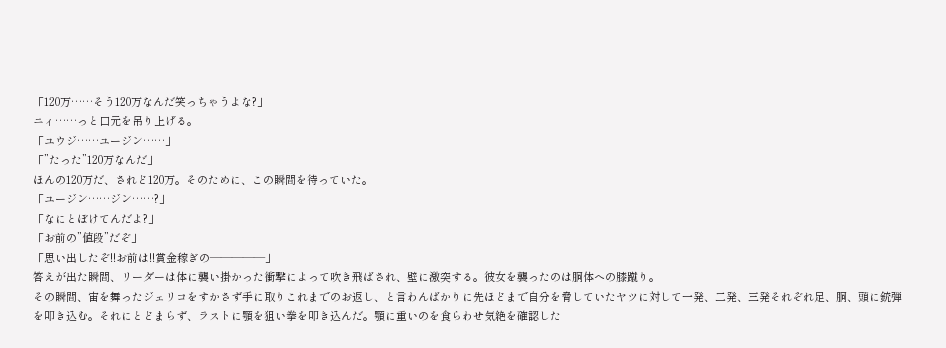「120万……そう120万なんだ笑っちゃうよな?」
ニィ……っと口元を吊り上げる。
「ユウジ……ユージン……」
「”たった”120万なんだ」
ほんの120万だ、されど120万。そのために、この瞬間を待っていた。
「ユージン……ジン……?」
「なにとぼけてんだよ?」
「お前の”値段”だぞ」
「思い出したぞ!!お前は!!賞金稼ぎの―――――」
答えが出た瞬間、リーダーは体に襲い掛かった衝撃によって吹き飛ばされ、壁に激突する。彼女を襲ったのは胴体への膝蹴り。
その瞬間、宙を舞ったジェリコをすかさず手に取りこれまでのお返し、と言わんばかりに先ほどまで自分を脅していたヤツに対して一発、二発、三発それぞれ足、胴、頭に銃弾を叩き込む。それにとどまらず、ラストに顎を狙い拳を叩き込んだ。顎に重いのを食らわせ気絶を確認した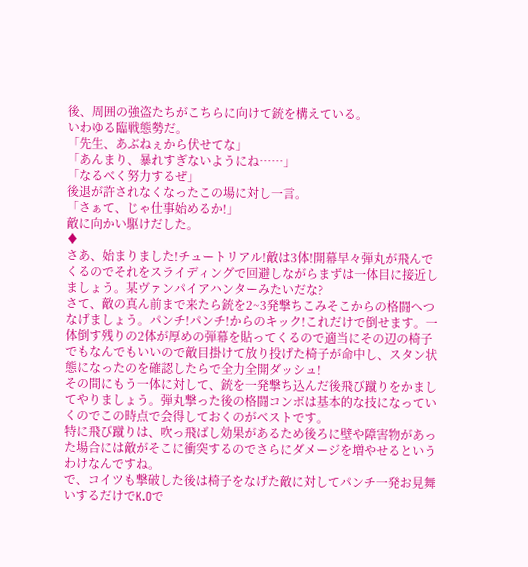後、周囲の強盗たちがこちらに向けて銃を構えている。
いわゆる臨戦態勢だ。
「先生、あぶねぇから伏せてな」
「あんまり、暴れすぎないようにね……」
「なるべく努力するぜ」
後退が許されなくなったこの場に対し一言。
「さぁて、じゃ仕事始めるか!」
敵に向かい駆けだした。
♦
さあ、始まりました!チュートリアル!敵は3体!開幕早々弾丸が飛んでくるのでそれをスライディングで回避しながらまずは一体目に接近しましょう。某ヴァンパイアハンターみたいだな?
さて、敵の真ん前まで来たら銃を2~3発撃ちこみそこからの格闘へつなげましょう。パンチ!パンチ!からのキック!これだけで倒せます。一体倒す残りの2体が厚めの弾幕を貼ってくるので適当にその辺の椅子でもなんでもいいので敵目掛けて放り投げた椅子が命中し、スタン状態になったのを確認したらで全力全開ダッシュ!
その間にもう一体に対して、銃を一発撃ち込んだ後飛び蹴りをかましてやりましょう。弾丸撃った後の格闘コンボは基本的な技になっていくのでこの時点で会得しておくのがベストです。
特に飛び蹴りは、吹っ飛ばし効果があるため後ろに壁や障害物があった場合には敵がそこに衝突するのでさらにダメージを増やせるというわけなんですね。
で、コイツも撃破した後は椅子をなげた敵に対してパンチ一発お見舞いするだけでK.Oで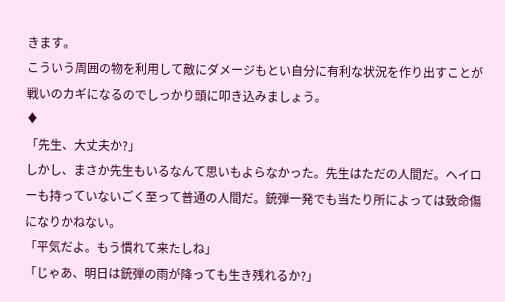きます。
こういう周囲の物を利用して敵にダメージもとい自分に有利な状況を作り出すことが戦いのカギになるのでしっかり頭に叩き込みましょう。
♦
「先生、大丈夫か?」
しかし、まさか先生もいるなんて思いもよらなかった。先生はただの人間だ。ヘイローも持っていないごく至って普通の人間だ。銃弾一発でも当たり所によっては致命傷になりかねない。
「平気だよ。もう慣れて来たしね」
「じゃあ、明日は銃弾の雨が降っても生き残れるか?」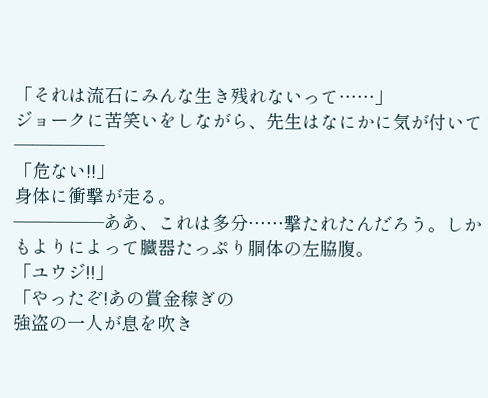「それは流石にみんな生き残れないって……」
ジョークに苦笑いをしながら、先生はなにかに気が付いて―――――
「危ない!!」
身体に衝撃が走る。
―――――ああ、これは多分……撃たれたんだろう。しかもよりによって臓器たっぷり胴体の左脇腹。
「ユウジ!!」
「やったぞ!あの賞金稼ぎの
強盗の一人が息を吹き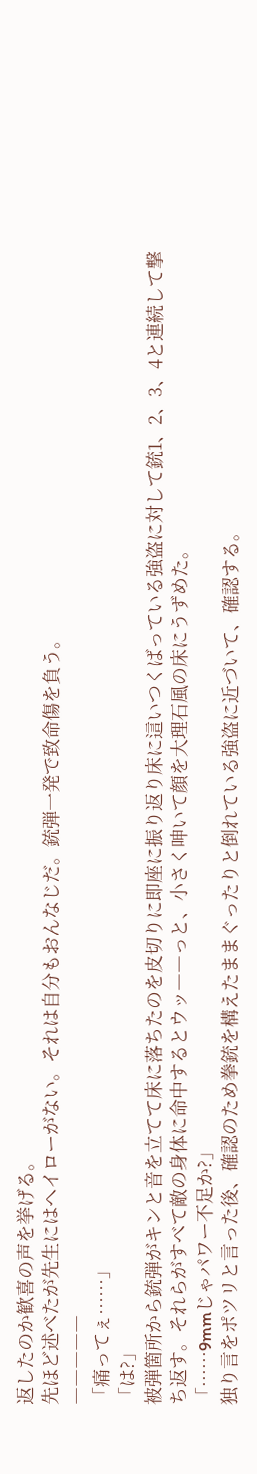返したのか歓喜の声を挙げる。
先ほど述べたが先生にはヘイローがない。それは自分もおんなじだ。銃弾一発で致命傷を負う。
―――――
「痛ってぇ……」
「は?」
被弾箇所から銃弾がキンと音を立てて床に落ちたのを皮切りに即座に振り返り床に這いつくばっている強盗に対して銃1、2、3、4と連続して撃ち返す。それらがすべて敵の身体に命中するとウッ――っと、小さく呻いて顔を大理石風の床にうずめた。
「……9mmじゃパワー不足か?」
独り言をポツリと言った後、確認のため拳銃を構えたままぐったりと倒れている強盗に近づいて、確認する。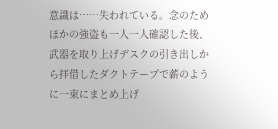意識は……失われている。念のためほかの強盗も一人一人確認した後、武器を取り上げデスクの引き出しから拝借したダクトテープで薪のように一束にまとめ上げ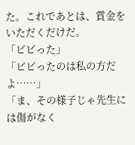た。これであとは、賞金をいただくだけだ。
「ビビった」
「ビビったのは私の方だよ……」
「ま、その様子じゃ先生には傷がなく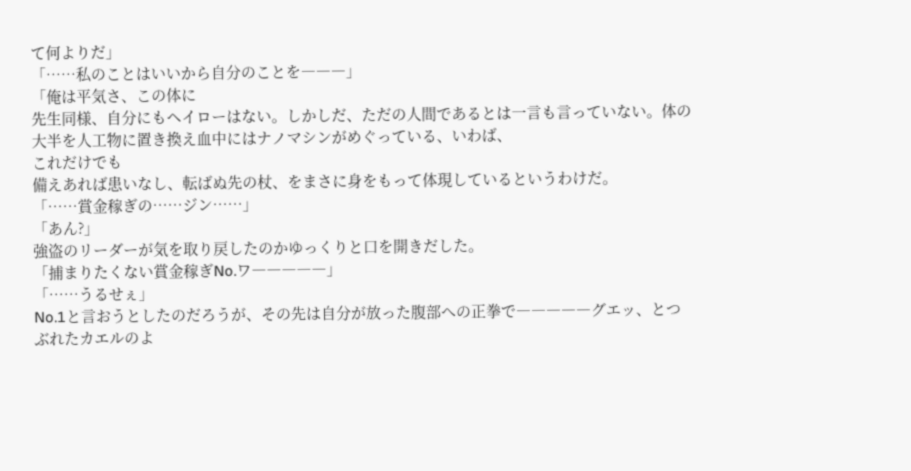て何よりだ」
「……私のことはいいから自分のことを―――」
「俺は平気さ、この体に
先生同様、自分にもヘイローはない。しかしだ、ただの人間であるとは一言も言っていない。体の大半を人工物に置き換え血中にはナノマシンがめぐっている、いわば、
これだけでも
備えあれば患いなし、転ばぬ先の杖、をまさに身をもって体現しているというわけだ。
「……賞金稼ぎの……ジン……」
「あん?」
強盗のリーダーが気を取り戻したのかゆっくりと口を開きだした。
「捕まりたくない賞金稼ぎNo.ワ―――――」
「……うるせぇ」
No.1と言おうとしたのだろうが、その先は自分が放った腹部への正拳で―――――グエッ、とつぶれたカエルのよ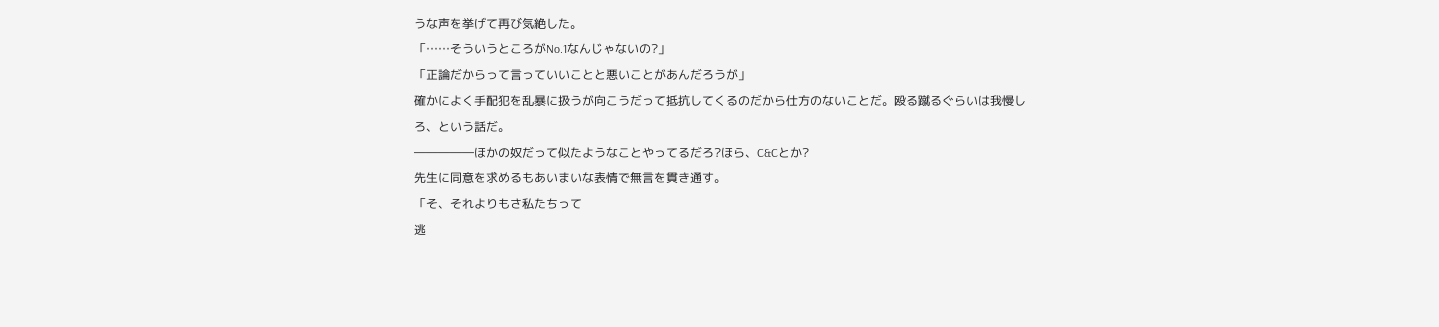うな声を挙げて再び気絶した。
「……そういうところがNo.1なんじゃないの?」
「正論だからって言っていいことと悪いことがあんだろうが」
確かによく手配犯を乱暴に扱うが向こうだって抵抗してくるのだから仕方のないことだ。殴る蹴るぐらいは我慢しろ、という話だ。
―――――ほかの奴だって似たようなことやってるだろ?ほら、C&Cとか?
先生に同意を求めるもあいまいな表情で無言を貫き通す。
「そ、それよりもさ私たちって
逃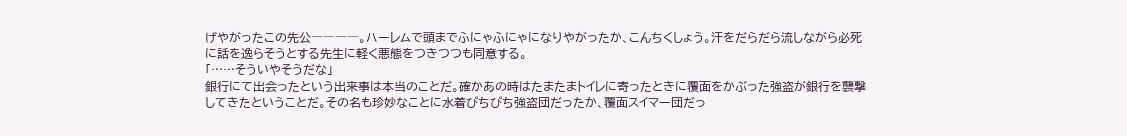げやがったこの先公――――。ハーレムで頭までふにゃふにゃになりやがったか、こんちくしょう。汗をだらだら流しながら必死に話を逸らそうとする先生に軽く悪態をつきつつも同意する。
「……そういやそうだな」
銀行にて出会ったという出来事は本当のことだ。確かあの時はたまたまトイレに寄ったときに覆面をかぶった強盗が銀行を襲撃してきたということだ。その名も珍妙なことに水着ぴちぴち強盗団だったか、覆面スイマー団だっ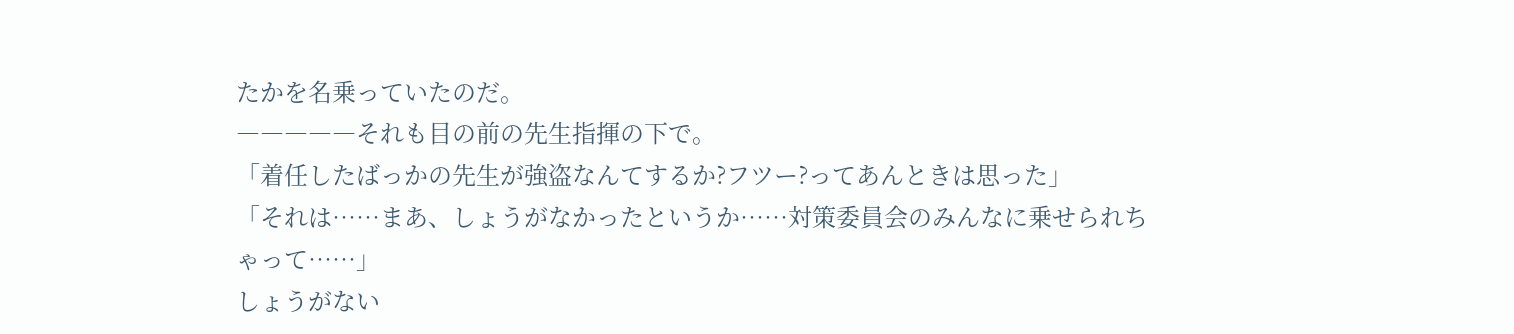たかを名乗っていたのだ。
―――――それも目の前の先生指揮の下で。
「着任したばっかの先生が強盗なんてするか?フツー?ってあんときは思った」
「それは……まあ、しょうがなかったというか……対策委員会のみんなに乗せられちゃって……」
しょうがない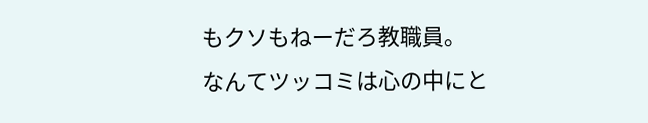もクソもねーだろ教職員。
なんてツッコミは心の中にと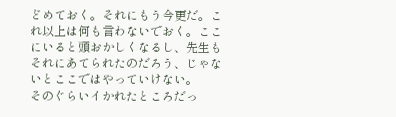どめておく。それにもう今更だ。これ以上は何も言わないでおく。ここにいると頭おかしくなるし、先生もそれにあてられたのだろう、じゃないとここではやっていけない。
そのぐらいイかれたところだっ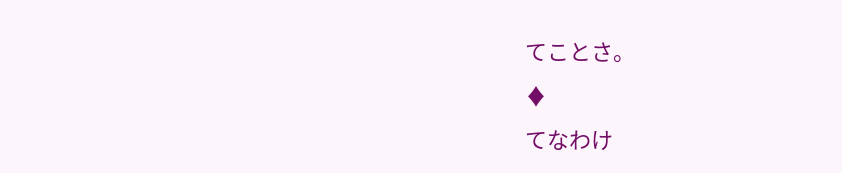てことさ。
♦
てなわけ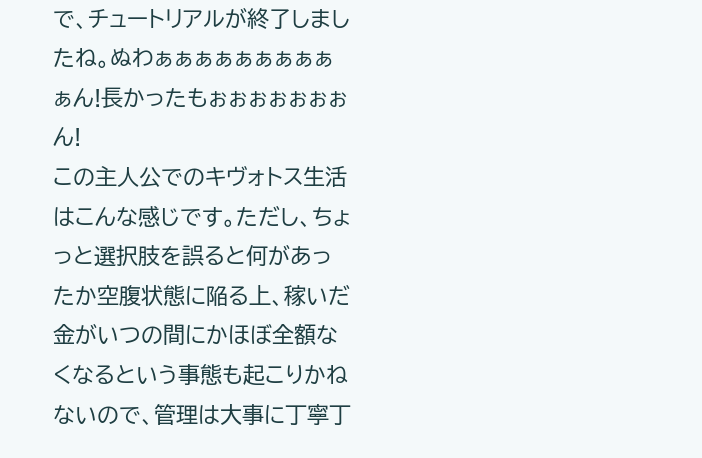で、チュートリアルが終了しましたね。ぬわぁぁぁぁぁぁぁぁぁぁん!長かったもぉぉぉぉぉぉぉん!
この主人公でのキヴォトス生活はこんな感じです。ただし、ちょっと選択肢を誤ると何があったか空腹状態に陥る上、稼いだ金がいつの間にかほぼ全額なくなるという事態も起こりかねないので、管理は大事に丁寧丁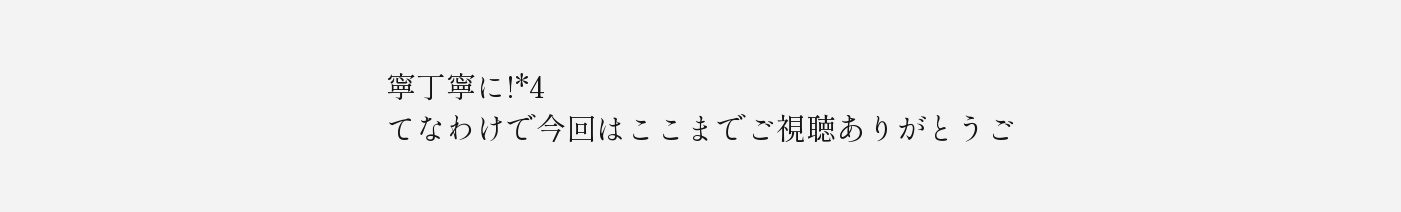寧丁寧に!*4
てなわけで今回はここまでご視聴ありがとうご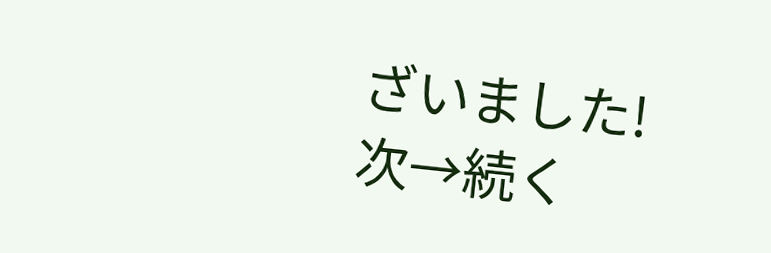ざいました!
次→続く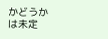かどうかは未定